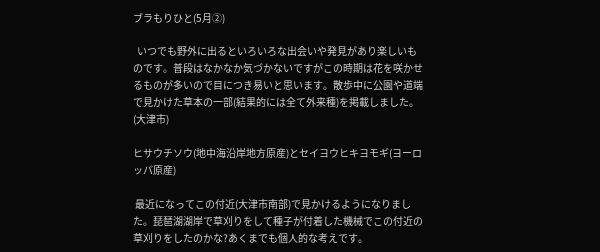ブラもりひと(5月②)

  いつでも野外に出るといろいろな出会いや発見があり楽しいものです。普段はなかなか気づかないですがこの時期は花を咲かせるものが多いので目につき易いと思います。散歩中に公園や道端で見かけた草本の一部(結果的には全て外来種)を掲載しました。(大津市)

ヒサウチソウ(地中海沿岸地方原産)とセイヨウヒキヨモギ(ヨーロッパ原産)

 最近になってこの付近(大津市南部)で見かけるようになりました。琵琶湖湖岸で草刈りをして種子が付着した機械でこの付近の草刈りをしたのかな?あくまでも個人的な考えです。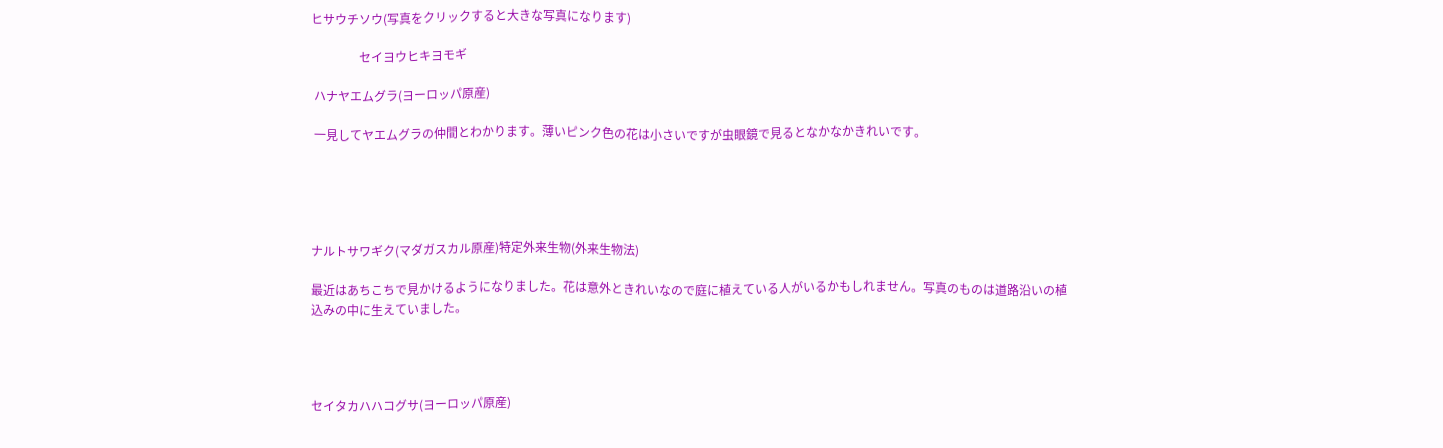ヒサウチソウ(写真をクリックすると大きな写真になります)

                セイヨウヒキヨモギ

 ハナヤエムグラ(ヨーロッパ原産)

 一見してヤエムグラの仲間とわかります。薄いピンク色の花は小さいですが虫眼鏡で見るとなかなかきれいです。





ナルトサワギク(マダガスカル原産)特定外来生物(外来生物法)

最近はあちこちで見かけるようになりました。花は意外ときれいなので庭に植えている人がいるかもしれません。写真のものは道路沿いの植込みの中に生えていました。




セイタカハハコグサ(ヨーロッパ原産)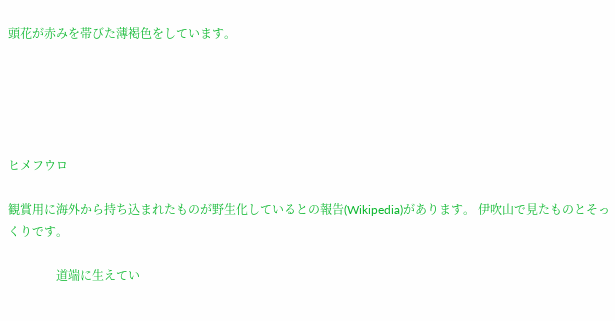頭花が赤みを帯びた薄褐色をしています。





ヒメフウロ

観賞用に海外から持ち込まれたものが野生化しているとの報告(Wikipedia)があります。 伊吹山で見たものとそっくりです。

                道端に生えてい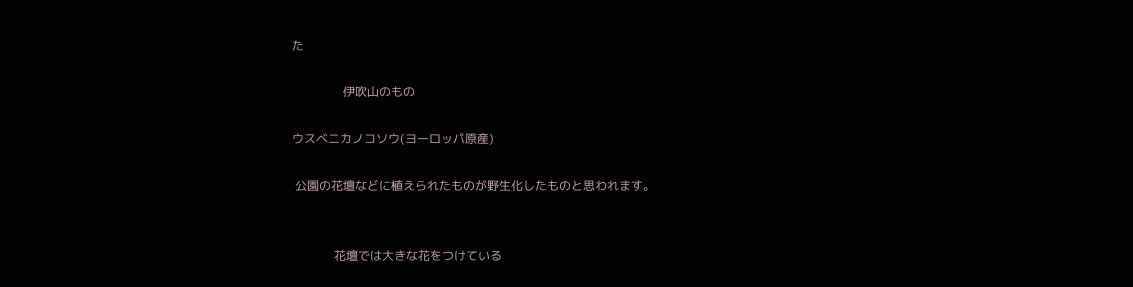た

                 伊吹山のもの

ウスベニカノコソウ(ヨーロッパ原産)

 公園の花壇などに植えられたものが野生化したものと思われます。


              花壇では大きな花をつけている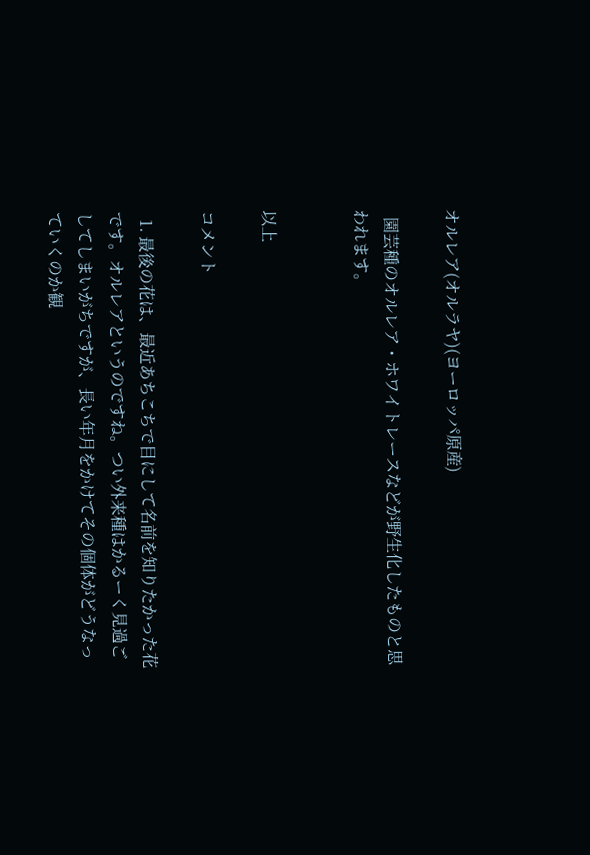オルレア(オルラヤ)(ヨーロッパ原産)

  園芸種のオルレア・ホワイトレースなどが野生化したものと思われます。


以上

コメント

  1. 最後の花は、最近あちこちで目にして名前を知りたかった花です。オルレアというのですね。つい外来種はかるーく見過ごしてしまいがちですが、長い年月をかけてその個体がどうなっていくのか観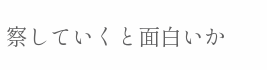察していくと面白いか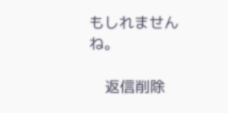もしれませんね。

    返信削除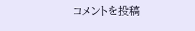コメントを投稿